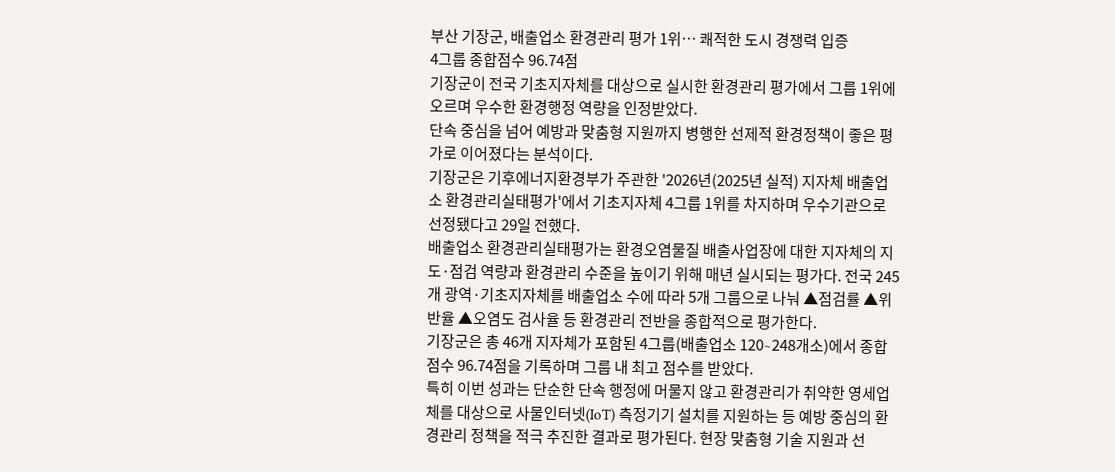부산 기장군, 배출업소 환경관리 평가 1위… 쾌적한 도시 경쟁력 입증
4그룹 종합점수 96.74점
기장군이 전국 기초지자체를 대상으로 실시한 환경관리 평가에서 그룹 1위에 오르며 우수한 환경행정 역량을 인정받았다.
단속 중심을 넘어 예방과 맞춤형 지원까지 병행한 선제적 환경정책이 좋은 평가로 이어졌다는 분석이다.
기장군은 기후에너지환경부가 주관한 '2026년(2025년 실적) 지자체 배출업소 환경관리실태평가'에서 기초지자체 4그룹 1위를 차지하며 우수기관으로 선정됐다고 29일 전했다.
배출업소 환경관리실태평가는 환경오염물질 배출사업장에 대한 지자체의 지도·점검 역량과 환경관리 수준을 높이기 위해 매년 실시되는 평가다. 전국 245개 광역·기초지자체를 배출업소 수에 따라 5개 그룹으로 나눠 ▲점검률 ▲위반율 ▲오염도 검사율 등 환경관리 전반을 종합적으로 평가한다.
기장군은 총 46개 지자체가 포함된 4그룹(배출업소 120∼248개소)에서 종합점수 96.74점을 기록하며 그룹 내 최고 점수를 받았다.
특히 이번 성과는 단순한 단속 행정에 머물지 않고 환경관리가 취약한 영세업체를 대상으로 사물인터넷(IoT) 측정기기 설치를 지원하는 등 예방 중심의 환경관리 정책을 적극 추진한 결과로 평가된다. 현장 맞춤형 기술 지원과 선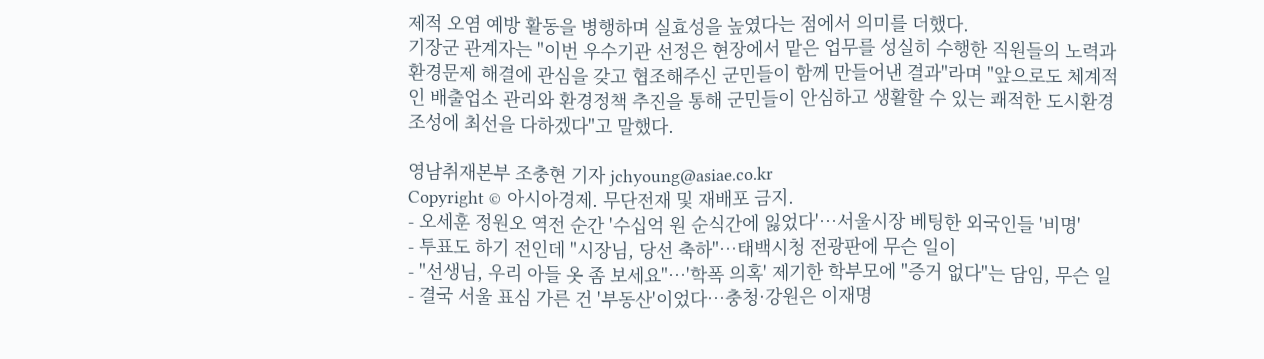제적 오염 예방 활동을 병행하며 실효성을 높였다는 점에서 의미를 더했다.
기장군 관계자는 "이번 우수기관 선정은 현장에서 맡은 업무를 성실히 수행한 직원들의 노력과 환경문제 해결에 관심을 갖고 협조해주신 군민들이 함께 만들어낸 결과"라며 "앞으로도 체계적인 배출업소 관리와 환경정책 추진을 통해 군민들이 안심하고 생활할 수 있는 쾌적한 도시환경 조성에 최선을 다하겠다"고 말했다.

영남취재본부 조충현 기자 jchyoung@asiae.co.kr
Copyright © 아시아경제. 무단전재 및 재배포 금지.
- 오세훈 정원오 역전 순간 '수십억 원 순식간에 잃었다'…서울시장 베팅한 외국인들 '비명'
- 투표도 하기 전인데 "시장님, 당선 축하"…태백시청 전광판에 무슨 일이
- "선생님, 우리 아들 옷 좀 보세요"…'학폭 의혹' 제기한 학부모에 "증거 없다"는 담임, 무슨 일
- 결국 서울 표심 가른 건 '부동산'이었다…충청·강원은 이재명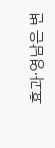효과·영남은 변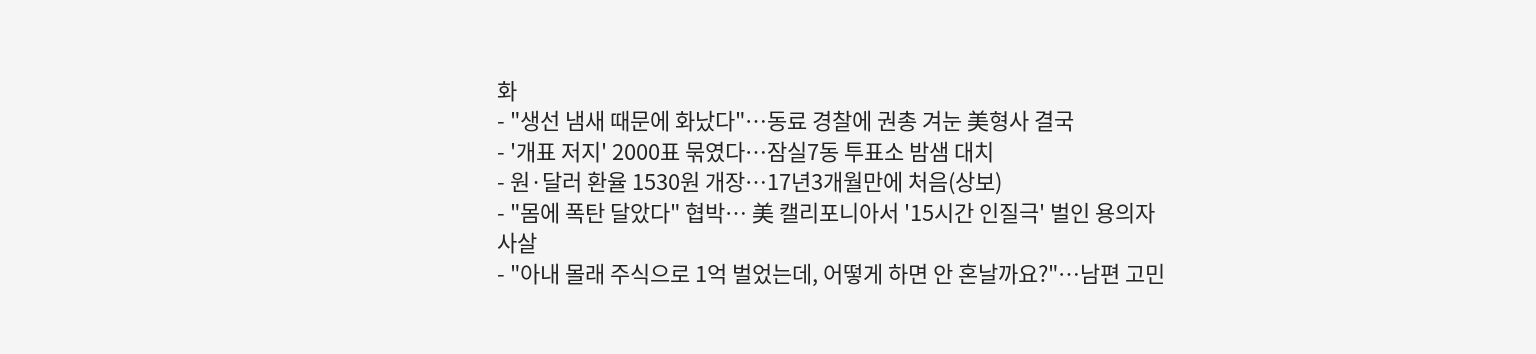화
- "생선 냄새 때문에 화났다"…동료 경찰에 권총 겨눈 美형사 결국
- '개표 저지' 2000표 묶였다…잠실7동 투표소 밤샘 대치
- 원·달러 환율 1530원 개장…17년3개월만에 처음(상보)
- "몸에 폭탄 달았다" 협박… 美 캘리포니아서 '15시간 인질극' 벌인 용의자 사살
- "아내 몰래 주식으로 1억 벌었는데, 어떻게 하면 안 혼날까요?"…남편 고민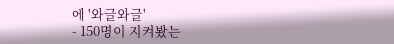에 '와글와글'
- 150명이 지켜봤는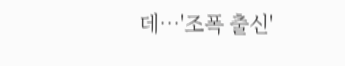데…'조폭 출신'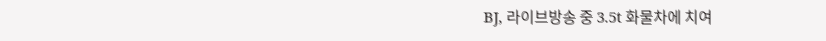BJ, 라이브방송 중 3.5t 화물차에 치여